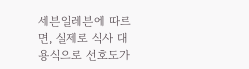세븐일레븐에 따르면, 실제로 식사 대용식으로 선호도가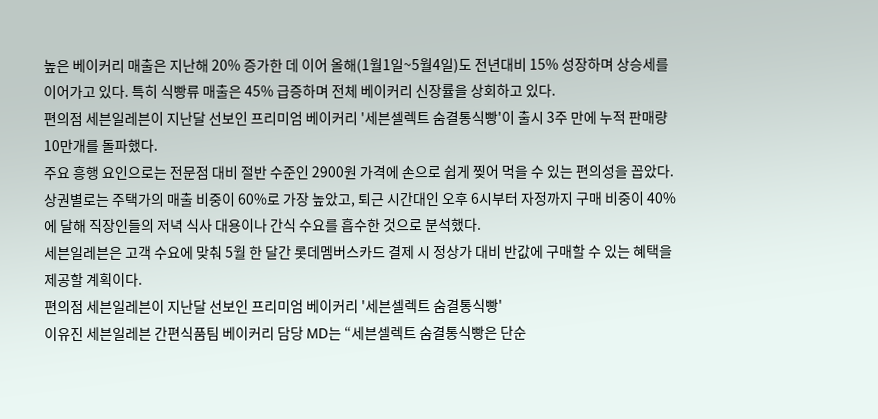높은 베이커리 매출은 지난해 20% 증가한 데 이어 올해(1월1일~5월4일)도 전년대비 15% 성장하며 상승세를 이어가고 있다. 특히 식빵류 매출은 45% 급증하며 전체 베이커리 신장률을 상회하고 있다.
편의점 세븐일레븐이 지난달 선보인 프리미엄 베이커리 '세븐셀렉트 숨결통식빵'이 출시 3주 만에 누적 판매량 10만개를 돌파했다.
주요 흥행 요인으로는 전문점 대비 절반 수준인 2900원 가격에 손으로 쉽게 찢어 먹을 수 있는 편의성을 꼽았다. 상권별로는 주택가의 매출 비중이 60%로 가장 높았고, 퇴근 시간대인 오후 6시부터 자정까지 구매 비중이 40%에 달해 직장인들의 저녁 식사 대용이나 간식 수요를 흡수한 것으로 분석했다.
세븐일레븐은 고객 수요에 맞춰 5월 한 달간 롯데멤버스카드 결제 시 정상가 대비 반값에 구매할 수 있는 혜택을 제공할 계획이다.
편의점 세븐일레븐이 지난달 선보인 프리미엄 베이커리 '세븐셀렉트 숨결통식빵'
이유진 세븐일레븐 간편식품팀 베이커리 담당 MD는 “세븐셀렉트 숨결통식빵은 단순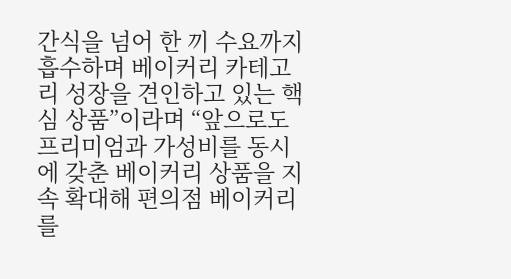간식을 넘어 한 끼 수요까지 흡수하며 베이커리 카테고리 성장을 견인하고 있는 핵심 상품”이라며 “앞으로도 프리미엄과 가성비를 동시에 갖춘 베이커리 상품을 지속 확대해 편의점 베이커리를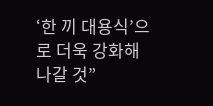‘한 끼 대용식’으로 더욱 강화해 나갈 것”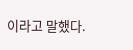이라고 말했다.